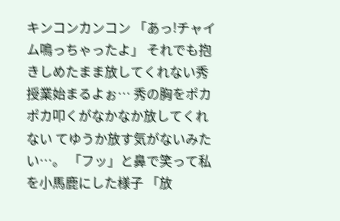キンコンカンコン 「あっ!チャイム鳴っちゃったよ」 それでも抱きしめたまま放してくれない秀 授業始まるよぉ… 秀の胸をポカポカ叩くがなかなか放してくれない てゆうか放す気がないみたい…。 「フッ」と鼻で笑って私を小馬鹿にした様子 「放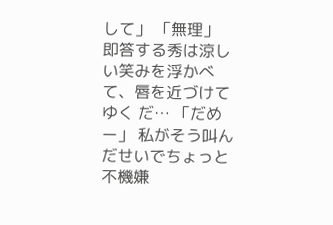して」 「無理」 即答する秀は涼しい笑みを浮かべて、唇を近づけてゆく だ… 「だめー」 私がそう叫んだせいでちょっと不機嫌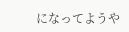になってようや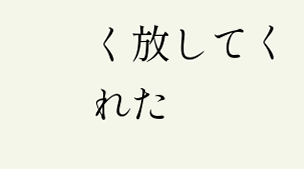く放してくれた